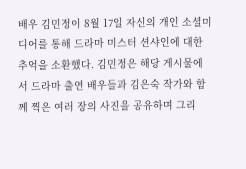배우 김민정이 8월 17일 자신의 개인 소셜미디어를 통해 드라마 미스터 션샤인에 대한 추억을 소환했다. 김민정은 해당 게시물에서 드라마 출연 배우들과 김은숙 작가와 함께 찍은 여러 장의 사진을 공유하며 그리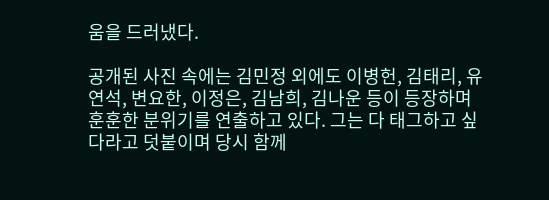움을 드러냈다.

공개된 사진 속에는 김민정 외에도 이병헌, 김태리, 유연석, 변요한, 이정은, 김남희, 김나운 등이 등장하며 훈훈한 분위기를 연출하고 있다. 그는 다 태그하고 싶다라고 덧붙이며 당시 함께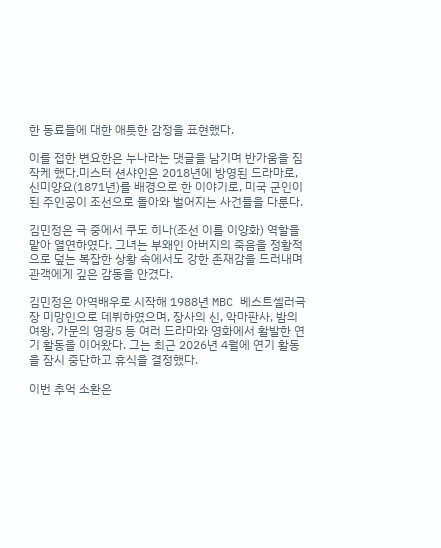한 동료들에 대한 애틋한 감정을 표현했다.

이를 접한 변요한은 누나라는 댓글을 남기며 반가움을 짐작케 했다.미스터 션샤인은 2018년에 방영된 드라마로, 신미양요(1871년)를 배경으로 한 이야기로, 미국 군인이 된 주인공이 조선으로 돌아와 벌어지는 사건들을 다룬다.

김민정은 극 중에서 쿠도 히나(조선 이름 이양화) 역할을 맡아 열연하였다. 그녀는 부왜인 아버지의 죽음을 정황적으로 덮는 복잡한 상황 속에서도 강한 존재감을 드러내며 관객에게 깊은 감동을 안겼다.

김민정은 아역배우로 시작해 1988년 MBC 베스트셀러극장 미망인으로 데뷔하였으며, 장사의 신, 악마판사, 밤의 여왕, 가문의 영광5 등 여러 드라마와 영화에서 활발한 연기 활동을 이어왔다. 그는 최근 2026년 4월에 연기 활동을 잠시 중단하고 휴식을 결정했다.

이번 추억 소환은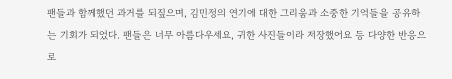팬들과 함께했던 과거를 되짚으며, 김민정의 연기에 대한 그리움과 소중한 기억들을 공유하는 기회가 되었다. 팬들은 너무 아름다우세요, 귀한 사진들이라 저장했어요 등 다양한 반응으로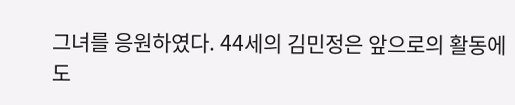그녀를 응원하였다. 44세의 김민정은 앞으로의 활동에도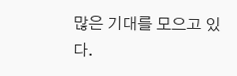많은 기대를 모으고 있다.